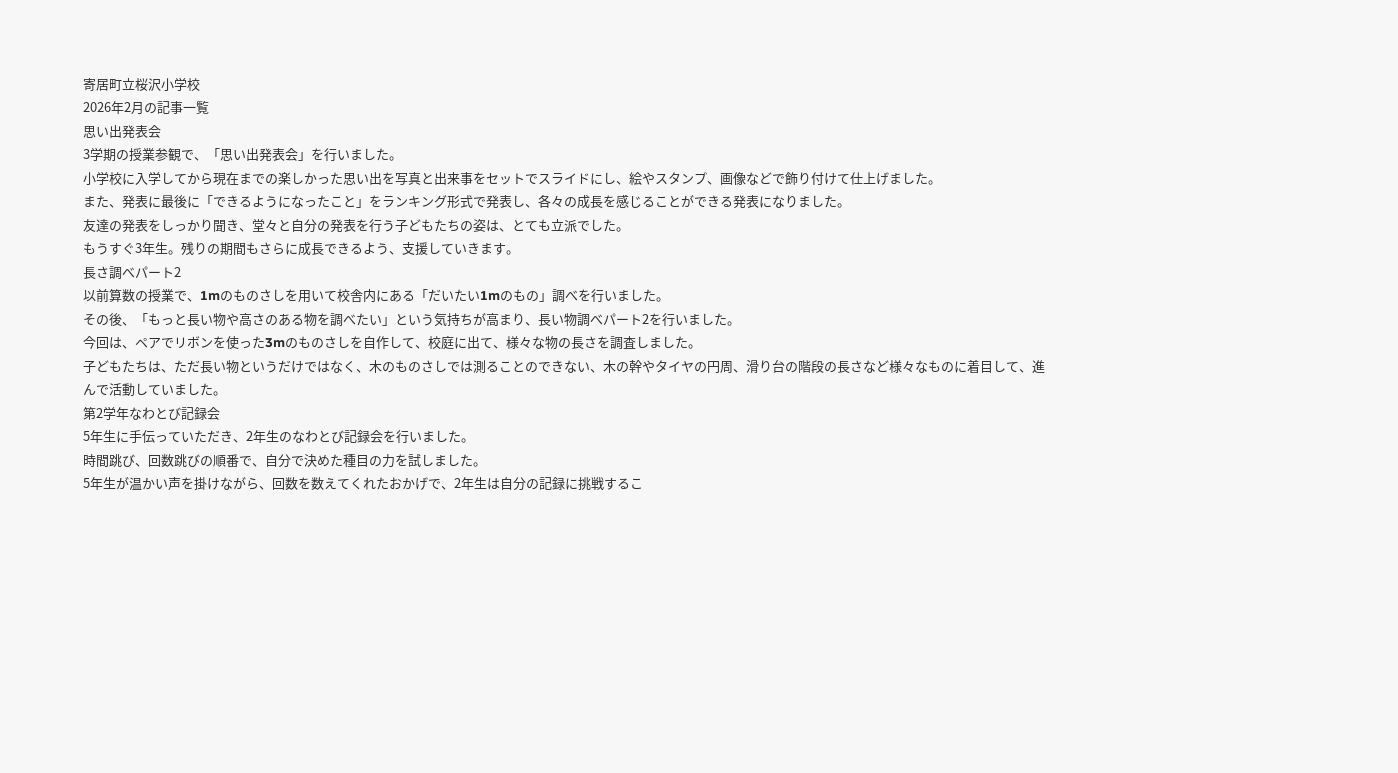寄居町立桜沢小学校
2026年2月の記事一覧
思い出発表会
3学期の授業参観で、「思い出発表会」を行いました。
小学校に入学してから現在までの楽しかった思い出を写真と出来事をセットでスライドにし、絵やスタンプ、画像などで飾り付けて仕上げました。
また、発表に最後に「できるようになったこと」をランキング形式で発表し、各々の成長を感じることができる発表になりました。
友達の発表をしっかり聞き、堂々と自分の発表を行う子どもたちの姿は、とても立派でした。
もうすぐ3年生。残りの期間もさらに成長できるよう、支援していきます。
長さ調べパート2
以前算数の授業で、1mのものさしを用いて校舎内にある「だいたい1mのもの」調べを行いました。
その後、「もっと長い物や高さのある物を調べたい」という気持ちが高まり、長い物調べパート2を行いました。
今回は、ペアでリボンを使った3mのものさしを自作して、校庭に出て、様々な物の長さを調査しました。
子どもたちは、ただ長い物というだけではなく、木のものさしでは測ることのできない、木の幹やタイヤの円周、滑り台の階段の長さなど様々なものに着目して、進んで活動していました。
第2学年なわとび記録会
5年生に手伝っていただき、2年生のなわとび記録会を行いました。
時間跳び、回数跳びの順番で、自分で決めた種目の力を試しました。
5年生が温かい声を掛けながら、回数を数えてくれたおかげで、2年生は自分の記録に挑戦するこ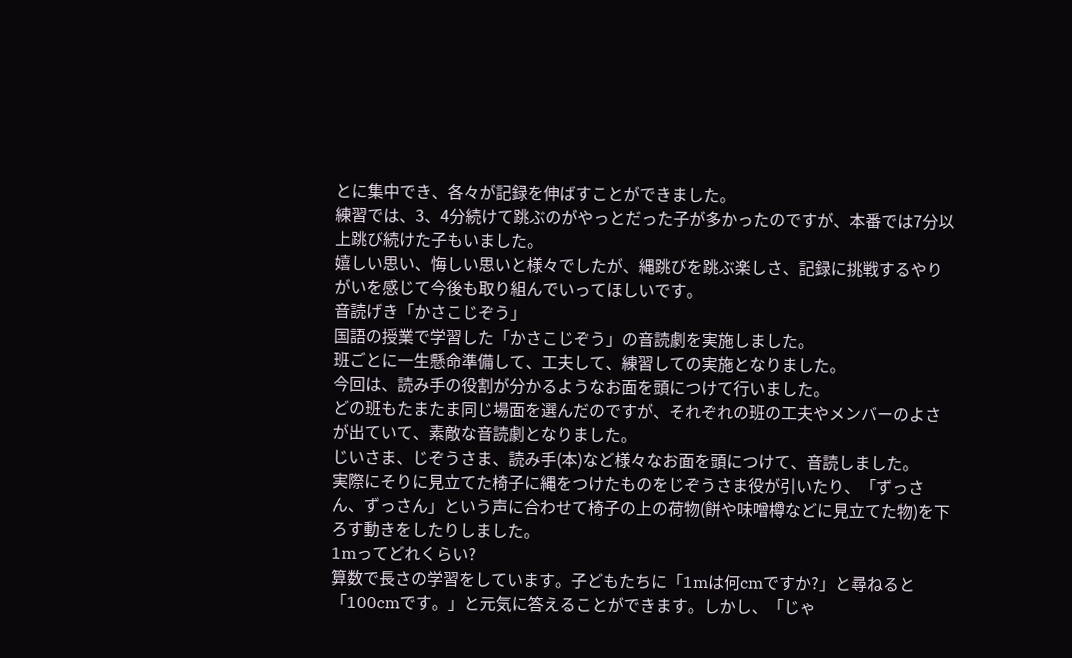とに集中でき、各々が記録を伸ばすことができました。
練習では、3、4分続けて跳ぶのがやっとだった子が多かったのですが、本番では7分以上跳び続けた子もいました。
嬉しい思い、悔しい思いと様々でしたが、縄跳びを跳ぶ楽しさ、記録に挑戦するやりがいを感じて今後も取り組んでいってほしいです。
音読げき「かさこじぞう」
国語の授業で学習した「かさこじぞう」の音読劇を実施しました。
班ごとに一生懸命準備して、工夫して、練習しての実施となりました。
今回は、読み手の役割が分かるようなお面を頭につけて行いました。
どの班もたまたま同じ場面を選んだのですが、それぞれの班の工夫やメンバーのよさが出ていて、素敵な音読劇となりました。
じいさま、じぞうさま、読み手(本)など様々なお面を頭につけて、音読しました。
実際にそりに見立てた椅子に縄をつけたものをじぞうさま役が引いたり、「ずっさん、ずっさん」という声に合わせて椅子の上の荷物(餅や味噌樽などに見立てた物)を下ろす動きをしたりしました。
1mってどれくらい?
算数で長さの学習をしています。子どもたちに「1mは何cmですか?」と尋ねると「100cmです。」と元気に答えることができます。しかし、「じゃ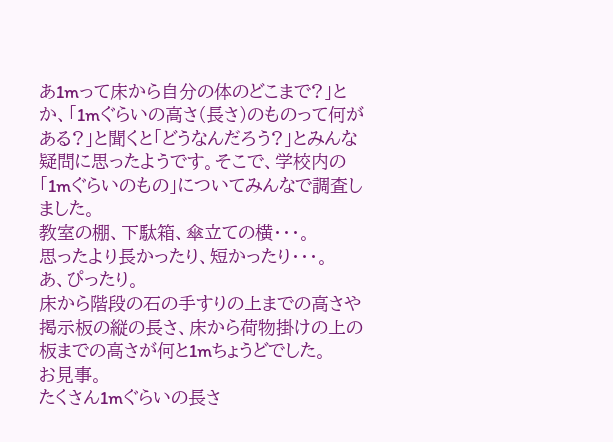あ1mって床から自分の体のどこまで?」とか、「1mぐらいの高さ(長さ)のものって何がある?」と聞くと「どうなんだろう?」とみんな疑問に思ったようです。そこで、学校内の「1mぐらいのもの」についてみんなで調査しました。
教室の棚、下駄箱、傘立ての横・・・。
思ったより長かったり、短かったり・・・。
あ、ぴったり。
床から階段の石の手すりの上までの高さや掲示板の縦の長さ、床から荷物掛けの上の板までの高さが何と1mちょうどでした。
お見事。
たくさん1mぐらいの長さ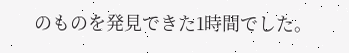のものを発見できた1時間でした。